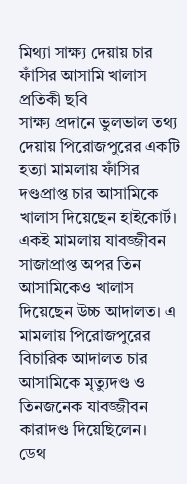মিথ্যা সাক্ষ্য দেয়ায় চার ফাঁসির আসামি খালাস
প্রতিকী ছবি
সাক্ষ্য প্রদানে ভুলভাল তথ্য দেয়ায় পিরোজপুরের একটি হত্যা মামলায় ফাঁসির দণ্ডপ্রাপ্ত চার আসামিকে খালাস দিয়েছেন হাইকোর্ট। একই মামলায় যাবজ্জীবন সাজাপ্রাপ্ত অপর তিন আসামিকেও খালাস দিয়েছেন উচ্চ আদালত। এ মামলায় পিরোজপুরের বিচারিক আদালত চার আসামিকে মৃত্যুদণ্ড ও তিনজনেক যাবজ্জীবন কারাদণ্ড দিয়েছিলেন।
ডেথ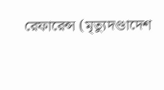রেফারেন্স (মৃত্যুদণ্ডাদেশ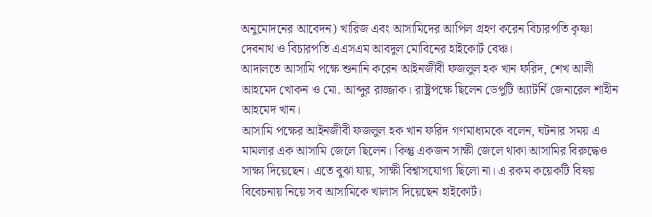অনুমোদনের আবেদন) খারিজ এবং আসামিদের আপিল গ্রহণ করেন বিচারপতি কৃষ্ণা দেবনাথ ও বিচারপতি এএসএম আবদুল মোবিনের হাইকোর্ট বেঞ্চ।
আদালতে আসামি পক্ষে শুনানি করেন আইনজীবী ফজলুল হক খান ফরিদ, শেখ আলী আহমেদ খোকন ও মো. আব্দুর রাজ্জাক। রাষ্ট্রপক্ষে ছিলেন ডেপুটি অ্যাটর্নি জেনারেল শাহীন আহমেদ খান।
আসামি পক্ষের আইনজীবী ফজলুল হক খান ফরিদ গণমাধ্যমকে বলেন, ঘটনার সময় এ মামলার এক আসামি জেলে ছিলেন। কিন্তু একজন সাক্ষী জেলে থাকা আসামির বিরুদ্ধেও সাক্ষ্য দিয়েছেন। এতে বুঝা যায়, সাক্ষী বিশ্বাসযোগ্য ছিলো না। এ রকম কয়েকটি বিষয় বিবেচনায় নিয়ে সব আসামিকে খালাস দিয়েছেন হাইকোর্ট।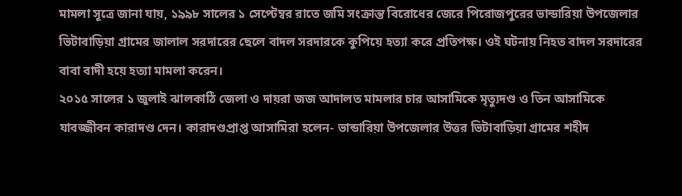মামলা সূত্রে জানা যায়, ১৯৯৮ সালের ১ সেপ্টেম্বর রাতে জমি সংক্রান্ত বিরোধের জেরে পিরোজপুরের ভান্ডারিয়া উপজেলার ভিটাবাড়িয়া গ্রামের জালাল সরদারের ছেলে বাদল সরদারকে কুপিয়ে হত্যা করে প্রতিপক্ষ। ওই ঘটনায় নিহত বাদল সরদারের বাবা বাদী হয়ে হত্যা মামলা করেন।
২০১৫ সালের ১ জুলাই ঝালকাঠি জেলা ও দায়রা জজ আদালত মামলার চার আসামিকে মৃত্যুদণ্ড ও তিন আসামিকে যাবজ্জীবন কারাদণ্ড দেন। কারাদণ্ডপ্রাপ্ত আসামিরা হলেন- ভান্ডারিয়া উপজেলার উত্তর ভিটাবাড়িয়া গ্রামের শহীদ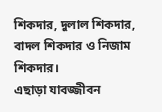শিকদার, দুলাল শিকদার, বাদল শিকদার ও নিজাম শিকদার।
এছাড়া যাবজ্জীবন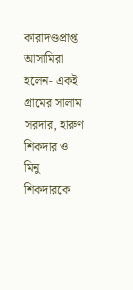কারাদণ্ডপ্রাপ্ত আসামিরা হলেন- একই গ্রামের সালাম সরদার, হারুণ শিকদার ও মিনু শিকদারকে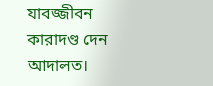যাবজ্জীবন কারাদণ্ড দেন আদালত।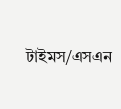টাইমস/এসএন